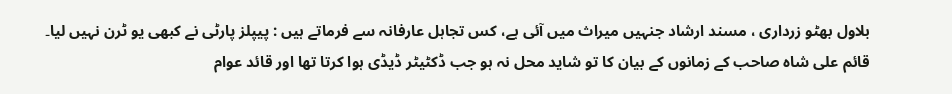بلاول بھٹو زرداری ، مسند ارشاد جنہیں میراث میں آئی ہے، کس تجاہل عارفانہ سے فرماتے ہیں : پیپلز پارٹی نے کبھی یو ٹرن نہیں لیا۔ قائم علی شاہ صاحب کے زمانوں کے بیان کا تو شاید محل نہ ہو جب ڈکٹیٹر ڈیڈی ہوا کرتا تھا اور قائد عوام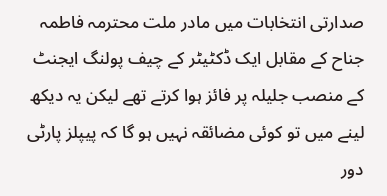صدارتی انتخابات میں مادر ملت محترمہ فاطمہ جناح کے مقابل ایک ڈکٹیٹر کے چیف پولنگ ایجنٹ کے منصب جلیلہ پر فائز ہوا کرتے تھے لیکن یہ دیکھ لینے میں تو کوئی مضائقہ نہیں ہو گا کہ پیپلز پارٹی دور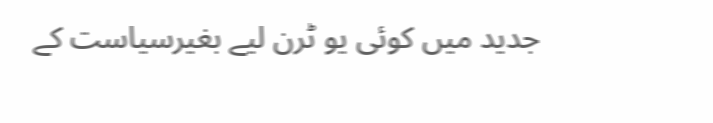جدید میں کوئی یو ٹرن لیے بغیرسیاست کے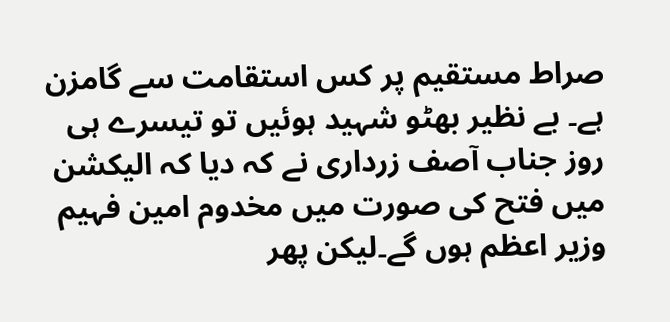صراط مستقیم پر کس استقامت سے گامزن ہے۔ بے نظیر بھٹو شہید ہوئیں تو تیسرے ہی روز جناب آصف زرداری نے کہ دیا کہ الیکشن میں فتح کی صورت میں مخدوم امین فہیم وزیر اعظم ہوں گے۔لیکن پھر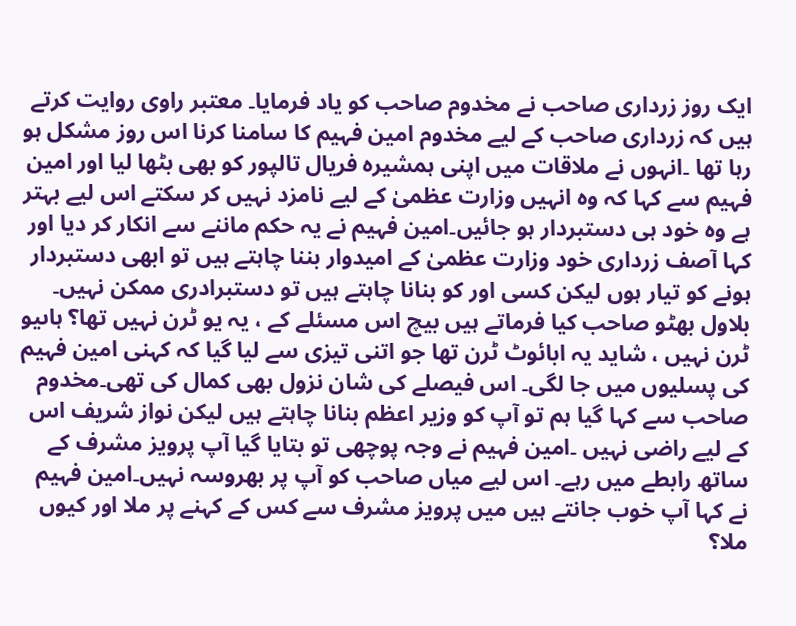ایک روز زرداری صاحب نے مخدوم صاحب کو یاد فرمایا۔ معتبر راوی روایت کرتے ہیں کہ زرداری صاحب کے لیے مخدوم امین فہیم کا سامنا کرنا اس روز مشکل ہو رہا تھا ۔انہوں نے ملاقات میں اپنی ہمشیرہ فریال تالپور کو بھی بٹھا لیا اور امین فہیم سے کہا کہ وہ انہیں وزارت عظمیٰ کے لیے نامزد نہیں کر سکتے اس لیے بہتر ہے وہ خود ہی دستبردار ہو جائیں۔امین فہیم نے یہ حکم ماننے سے انکار کر دیا اور کہا آصف زرداری خود وزارت عظمیٰ کے امیدوار بننا چاہتے ہیں تو ابھی دستبردار ہونے کو تیار ہوں لیکن کسی اور کو بنانا چاہتے ہیں تو دستبرادری ممکن نہیں۔ بلاول بھٹو صاحب کیا فرماتے ہیں بیچ اس مسئلے کے ، یہ یو ٹرن نہیں تھا؟ ہاںیو ٹرن نہیں ، شاید یہ ابائوٹ ٹرن تھا جو اتنی تیزی سے لیا گیا کہ کہنی امین فہیم کی پسلیوں میں جا لگی۔ اس فیصلے کی شان نزول بھی کمال کی تھی۔مخدوم صاحب سے کہا گیا ہم تو آپ کو وزیر اعظم بنانا چاہتے ہیں لیکن نواز شریف اس کے لیے راضی نہیں ۔امین فہیم نے وجہ پوچھی تو بتایا گیا آپ پرویز مشرف کے ساتھ رابطے میں رہے۔ اس لیے میاں صاحب کو آپ پر بھروسہ نہیں۔امین فہیم نے کہا آپ خوب جانتے ہیں میں پرویز مشرف سے کس کے کہنے پر ملا اور کیوں ملا؟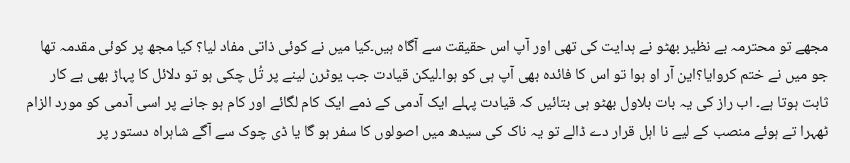مجھے تو محترمہ بے نظیر بھٹو نے ہدایت کی تھی اور آپ اس حقیقت سے آگاہ ہیں۔کیا میں نے کوئی ذاتی مفاد لیا؟ کیا مجھ پر کوئی مقدمہ تھا جو میں نے ختم کروایا؟این آر او ہوا تو اس کا فائدہ بھی آپ ہی کو ہوا۔لیکن قیادت جب یوٹرن لینے پر تُل چکی ہو تو دلائل کا پہاڑ بھی بے کار ثابت ہوتا ہے۔ اب راز کی یہ بات بلاول بھٹو ہی بتائیں کہ قیادت پہلے ایک آدمی کے ذمے ایک کام لگائے اور کام ہو جانے پر اسی آدمی کو مورد الزام ٹھہرا تے ہوئے منصب کے لیے نا اہل قرار دے ڈالے تو یہ ناک کی سیدھ میں اصولوں کا سفر ہو گا یا ڈی چوک سے آگے شاہراہ دستور پر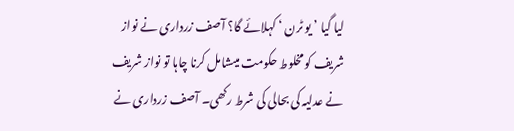لیا گیا ’ یو ٹرن ‘ کہلائے گا؟ آصف زرداری نے نواز شریف کو مخلوط حکومت میںشامل کرنا چاہا تو نواز شریف نے عدلیہ کی بحالی کی شرط رکھی۔ آصف زرداری نے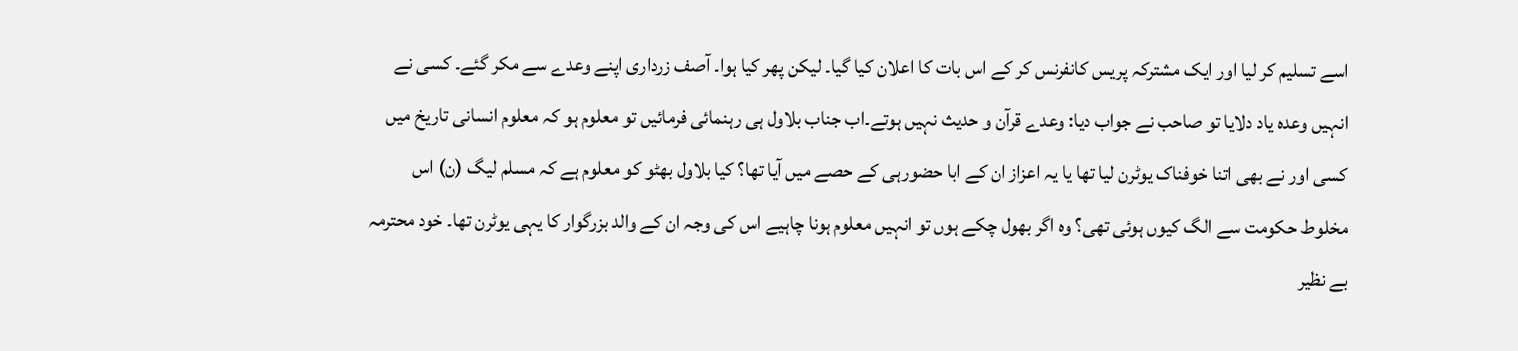اسے تسلیم کر لیا اور ایک مشترکہ پریس کانفرنس کر کے اس بات کا اعلان کیا گیا۔ لیکن پھر کیا ہوا۔ آصف زرداری اپنے وعدے سے مکر گئے۔ کسی نے انہیں وعدہ یاد دلایا تو صاحب نے جواب دیا: وعدے قرآن و حدیث نہیں ہوتے۔اب جناب بلاول ہی رہنمائی فرمائیں تو معلوم ہو کہ معلوم انسانی تاریخ میں کسی اور نے بھی اتنا خوفناک یوٹرن لیا تھا یا یہ اعزاز ان کے ابا حضورہی کے حصے میں آیا تھا؟ کیا بلاول بھٹو کو معلوم ہے کہ مسلم لیگ (ن) اس مخلوط حکومت سے الگ کیوں ہوئی تھی؟ وہ اگر بھول چکے ہوں تو انہیں معلوم ہونا چاہیے اس کی وجہ ان کے والد بزرگوار کا یہی یوٹرن تھا۔ خود محترمہ بے نظیر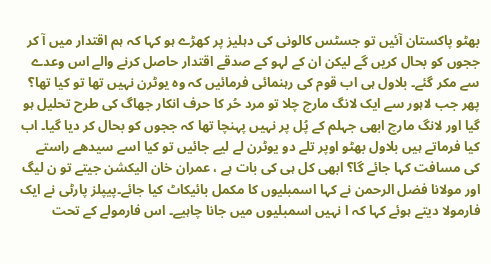بھٹو پاکستان آئیں تو جسٹس کالونی کی دہلیز پر کھڑے ہو کہا کہ ہم اقتدار میں آ کر ججوں کو بحال کریں گے لیکن ان کے لہو کے صدقے اقتدار حاصل کرنے والے اس وعدے سے مکر گئے۔ بلاول ہی اب قوم کی رہنمائی فرمائیں کہ وہ یوٹرن نہیں تھا تو کیا تھا؟ پھر جب لاہور سے ایک لانگ مارچ چلا تو مرد حُر کا حرف انکار جھاگ کی طرح تحلیل ہو گیا اور لانگ مارچ ابھی جہلم کے پُل پر نہیں پہنچا تھا کہ ججوں کو بحال کر دیا گیا۔ اب کیا فرماتے ہیں بلاول بھٹو اوپر تلے دو یوٹرن لے لیے جائیں تو کیا اسے سیدھے راستے کی مسافت کہا جائے گا؟ ابھی کل ہی کی بات ہے ، عمران خان الیکشن جیتے تو ن لیگ اور مولانا فضل الرحمن نے کہا اسمبلیوں کا مکمل بائیکاٹ کیا جائے۔پیپلز پارٹی نے ایک فارمولا دیتے ہوئے کہا کہ ا نہیں اسمبلیوں میں جانا چاہیے۔ اس فارمولے کے تحت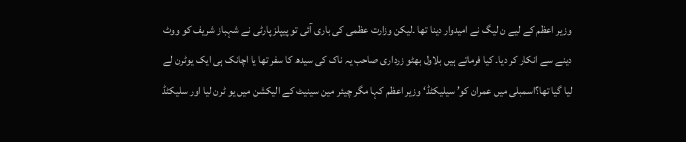وزیر اعظم کے لیے ن لیگ نے امیدوار دینا تھا ۔لیکن وزارت عظمی کی باری آئی تو پیپلز پارٹی نے شہباز شریف کو ووٹ دینے سے انکار کر دیا۔ کیا فرماتے ہیں بلاول بھٹو زرداری صاحب یہ ناک کی سیدھ کا سفر تھا یا اچانک ہی ایک یوٹرن لے لیا گیا تھا؟اسمبلی میں عمران کو’ سیلیکٹڈ‘ وزیر اعظم کہا مگر چیئر مین سینیٹ کے الیکشن میں یو ٹرن لیا اور سلیکٹڈ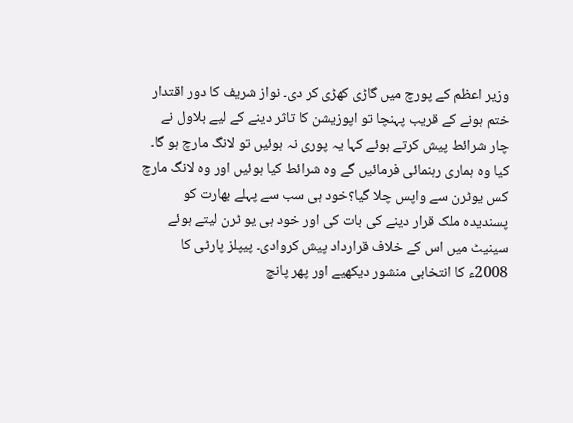وزیر اعظم کے پورچ میں گاڑی کھڑی کر دی۔ نواز شریف کا دور اقتدار ختم ہونے کے قریب پہنچا تو اپوزیشن کا تاثر دینے کے لیے بلاول نے چار شرائط پیش کرتے ہوئے کہا یہ پوری نہ ہوئیں تو لانگ مارچ ہو گا۔ کیا وہ ہماری رہنمائی فرمائیں گے وہ شرائط کیا ہوئیں اور وہ لانگ مارچ کس یوٹرن سے واپس چلا گیا؟خود ہی سب سے پہلے بھارت کو پسندیدہ ملک قرار دینے کی بات کی اور خود ہی یو ٹرن لیتے ہوئے سینیٹ میں اس کے خلاف قرارداد پیش کروادی۔ پیپلز پارٹی کا 2008ء کا انتخابی منشور دیکھیے اور پھر پانچ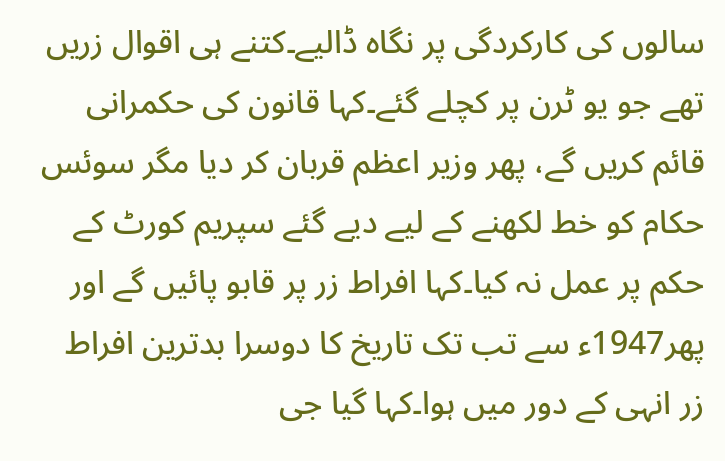سالوں کی کارکردگی پر نگاہ ڈالیے۔کتنے ہی اقوال زریں تھے جو یو ٹرن پر کچلے گئے۔کہا قانون کی حکمرانی قائم کریں گے، پھر وزیر اعظم قربان کر دیا مگر سوئس حکام کو خط لکھنے کے لیے دیے گئے سپریم کورٹ کے حکم پر عمل نہ کیا۔کہا افراط زر پر قابو پائیں گے اور پھر1947ء سے تب تک تاریخ کا دوسرا بدترین افراط زر انہی کے دور میں ہوا۔کہا گیا جی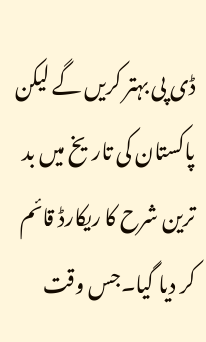ڈی پی بہتر کریں گے لیکن پاکستان کی تاریخ میں بد ترین شرح کا ریکارڈ قائم کر دیا گیا۔جس وقت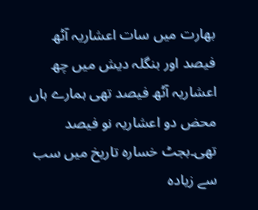بھارت میں سات اعشاریہ آٹھ فیصد اور بنگلہ دیش میں چھ اعشاریہ آٹھ فیصد تھی ہمارے ہاں محض دو اعشاریہ نو فیصد تھی۔بجٹ خسارہ تاریخ میں سب سے زیادہ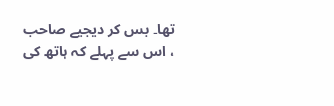تھا۔ بس کر دیجیے صاحب ، اس سے پہلے کہ ہاتھ کی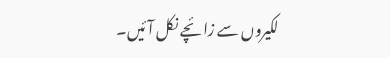لکیروں سے زائچے نکل آئیں۔